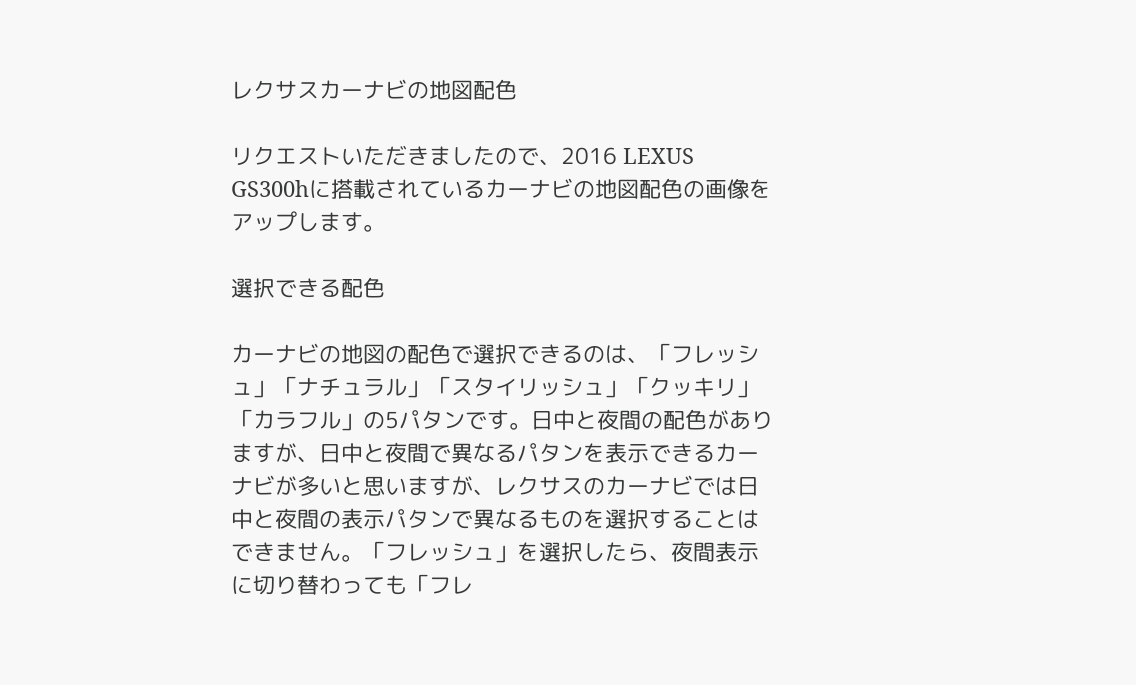レクサスカーナビの地図配色

リクエストいただきましたので、2016 LEXUS GS300hに搭載されているカーナビの地図配色の画像をアップします。

選択できる配色

カーナビの地図の配色で選択できるのは、「フレッシュ」「ナチュラル」「スタイリッシュ」「クッキリ」「カラフル」の5パタンです。日中と夜間の配色がありますが、日中と夜間で異なるパタンを表示できるカーナビが多いと思いますが、レクサスのカーナビでは日中と夜間の表示パタンで異なるものを選択することはできません。「フレッシュ」を選択したら、夜間表示に切り替わっても「フレ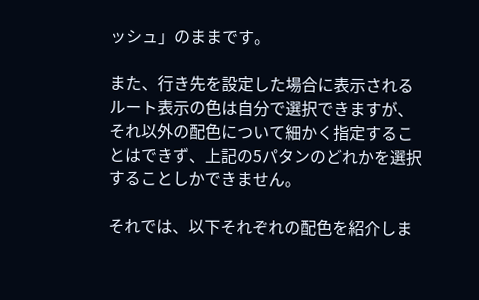ッシュ」のままです。

また、行き先を設定した場合に表示されるルート表示の色は自分で選択できますが、それ以外の配色について細かく指定することはできず、上記の5パタンのどれかを選択することしかできません。

それでは、以下それぞれの配色を紹介しま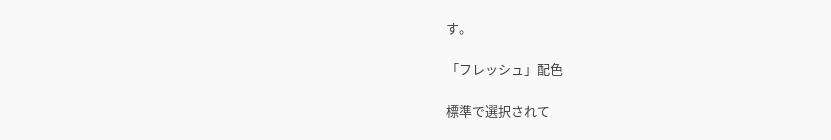す。

「フレッシュ」配色

標準で選択されて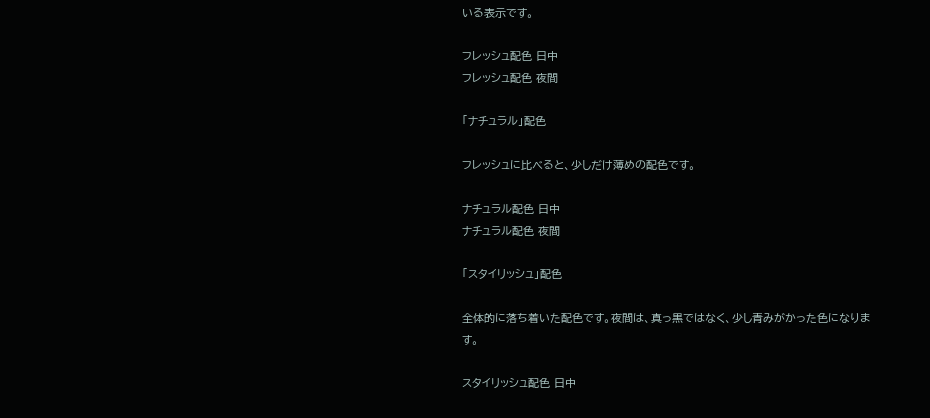いる表示です。

フレッシュ配色 日中
フレッシュ配色 夜間

「ナチュラル」配色

フレッシュに比べると、少しだけ薄めの配色です。

ナチュラル配色 日中
ナチュラル配色 夜間

「スタイリッシュ」配色

全体的に落ち着いた配色です。夜間は、真っ黒ではなく、少し青みがかった色になります。

スタイリッシュ配色 日中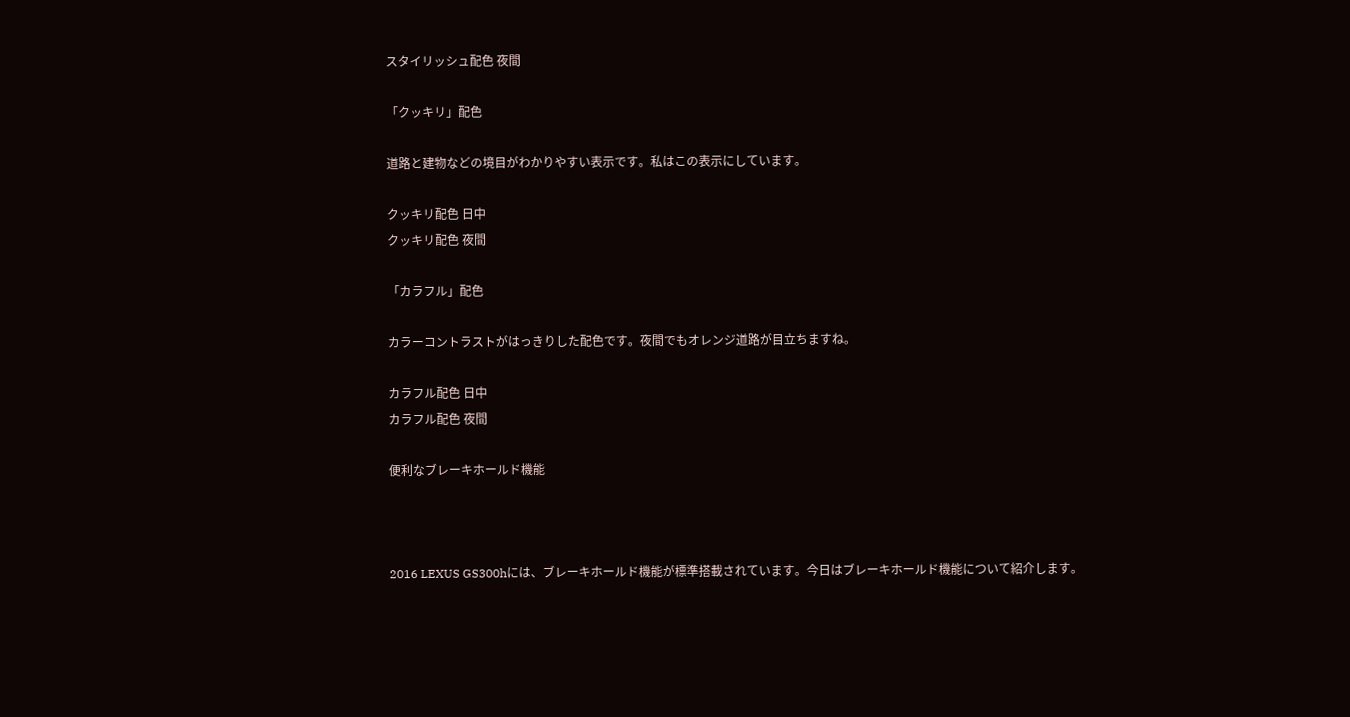スタイリッシュ配色 夜間

「クッキリ」配色

道路と建物などの境目がわかりやすい表示です。私はこの表示にしています。

クッキリ配色 日中
クッキリ配色 夜間

「カラフル」配色

カラーコントラストがはっきりした配色です。夜間でもオレンジ道路が目立ちますね。

カラフル配色 日中
カラフル配色 夜間

便利なブレーキホールド機能



2016 LEXUS GS300hには、ブレーキホールド機能が標準搭載されています。今日はブレーキホールド機能について紹介します。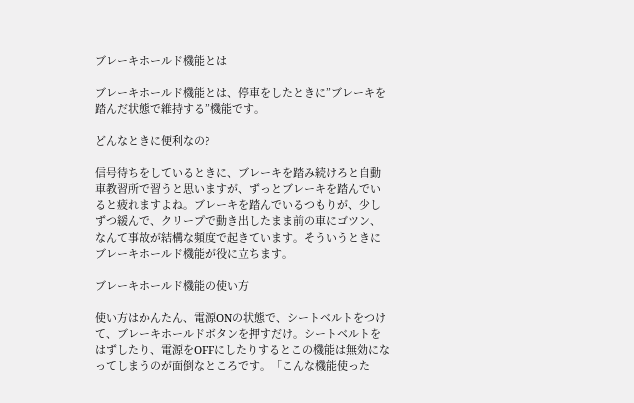ブレーキホールド機能とは

ブレーキホールド機能とは、停車をしたときに”ブレーキを踏んだ状態で維持する”機能です。

どんなときに便利なの?

信号待ちをしているときに、ブレーキを踏み続けろと自動車教習所で習うと思いますが、ずっとブレーキを踏んでいると疲れますよね。ブレーキを踏んでいるつもりが、少しずつ緩んで、クリープで動き出したまま前の車にゴツン、なんて事故が結構な頻度で起きています。そういうときにブレーキホールド機能が役に立ちます。

ブレーキホールド機能の使い方

使い方はかんたん、電源ONの状態で、シートベルトをつけて、ブレーキホールドボタンを押すだけ。シートベルトをはずしたり、電源をOFFにしたりするとこの機能は無効になってしまうのが面倒なところです。「こんな機能使った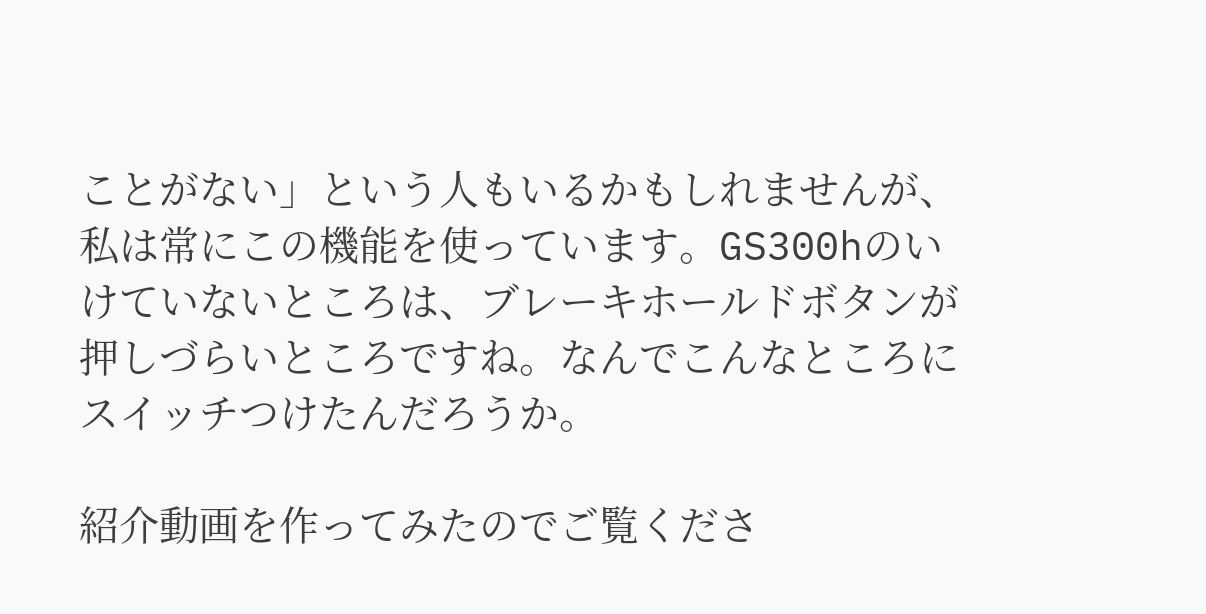ことがない」という人もいるかもしれませんが、私は常にこの機能を使っています。GS300hのいけていないところは、ブレーキホールドボタンが押しづらいところですね。なんでこんなところにスイッチつけたんだろうか。

紹介動画を作ってみたのでご覧くださ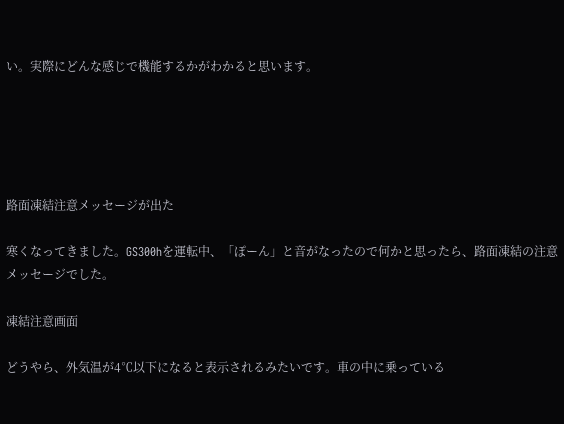い。実際にどんな感じで機能するかがわかると思います。





路面凍結注意メッセージが出た

寒くなってきました。GS300hを運転中、「ぽーん」と音がなったので何かと思ったら、路面凍結の注意メッセージでした。

凍結注意画面

どうやら、外気温が4℃以下になると表示されるみたいです。車の中に乗っている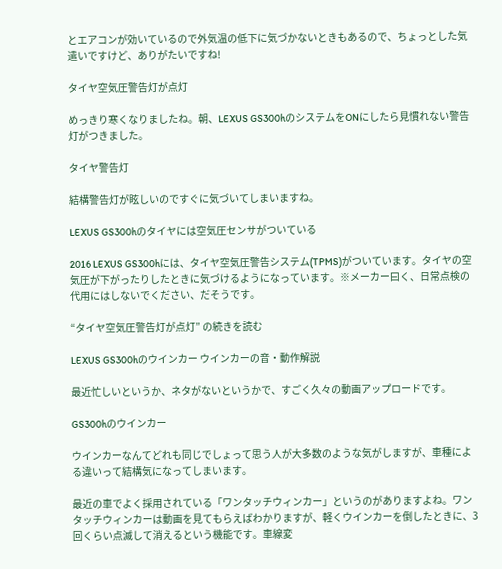とエアコンが効いているので外気温の低下に気づかないときもあるので、ちょっとした気遣いですけど、ありがたいですね!

タイヤ空気圧警告灯が点灯

めっきり寒くなりましたね。朝、LEXUS GS300hのシステムをONにしたら見慣れない警告灯がつきました。

タイヤ警告灯

結構警告灯が眩しいのですぐに気づいてしまいますね。

LEXUS GS300hのタイヤには空気圧センサがついている

2016 LEXUS GS300hには、タイヤ空気圧警告システム(TPMS)がついています。タイヤの空気圧が下がったりしたときに気づけるようになっています。※メーカー曰く、日常点検の代用にはしないでください、だそうです。

“タイヤ空気圧警告灯が点灯” の続きを読む

LEXUS GS300hのウインカー ウインカーの音・動作解説

最近忙しいというか、ネタがないというかで、すごく久々の動画アップロードです。

GS300hのウインカー

ウインカーなんてどれも同じでしょって思う人が大多数のような気がしますが、車種による違いって結構気になってしまいます。

最近の車でよく採用されている「ワンタッチウィンカー」というのがありますよね。ワンタッチウィンカーは動画を見てもらえばわかりますが、軽くウインカーを倒したときに、3回くらい点滅して消えるという機能です。車線変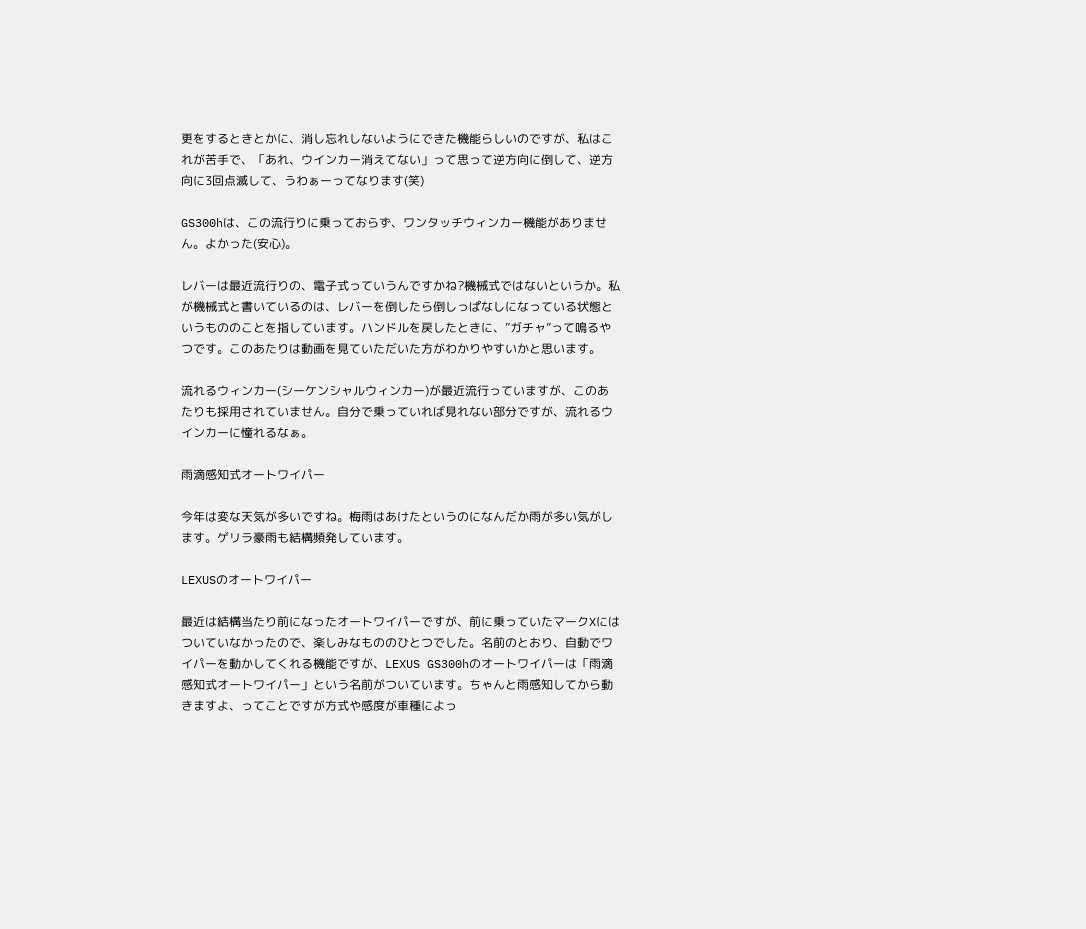更をするときとかに、消し忘れしないようにできた機能らしいのですが、私はこれが苦手で、「あれ、ウインカー消えてない」って思って逆方向に倒して、逆方向に3回点滅して、うわぁーってなります(笑)

GS300hは、この流行りに乗っておらず、ワンタッチウィンカー機能がありません。よかった(安心)。

レバーは最近流行りの、電子式っていうんですかね?機械式ではないというか。私が機械式と書いているのは、レバーを倒したら倒しっぱなしになっている状態というもののことを指しています。ハンドルを戻したときに、”ガチャ”って鳴るやつです。このあたりは動画を見ていただいた方がわかりやすいかと思います。

流れるウィンカー(シーケンシャルウィンカー)が最近流行っていますが、このあたりも採用されていません。自分で乗っていれば見れない部分ですが、流れるウインカーに憧れるなぁ。

雨滴感知式オートワイパー

今年は変な天気が多いですね。梅雨はあけたというのになんだか雨が多い気がします。ゲリラ豪雨も結構頻発しています。

LEXUSのオートワイパー

最近は結構当たり前になったオートワイパーですが、前に乗っていたマークXにはついていなかったので、楽しみなもののひとつでした。名前のとおり、自動でワイパーを動かしてくれる機能ですが、LEXUS GS300hのオートワイパーは「雨滴感知式オートワイパー」という名前がついています。ちゃんと雨感知してから動きますよ、ってことですが方式や感度が車種によっ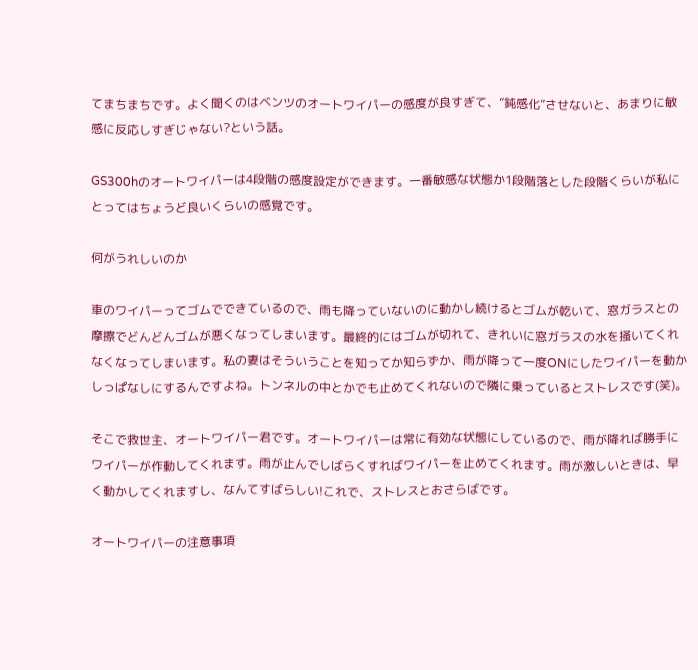てまちまちです。よく聞くのはベンツのオートワイパーの感度が良すぎて、”鈍感化”させないと、あまりに敏感に反応しすぎじゃない?という話。

GS300hのオートワイパーは4段階の感度設定ができます。一番敏感な状態か1段階落とした段階くらいが私にとってはちょうど良いくらいの感覚です。

何がうれしいのか

車のワイパーってゴムでできているので、雨も降っていないのに動かし続けるとゴムが乾いて、窓ガラスとの摩擦でどんどんゴムが悪くなってしまいます。最終的にはゴムが切れて、きれいに窓ガラスの水を掻いてくれなくなってしまいます。私の妻はそういうことを知ってか知らずか、雨が降って一度ONにしたワイパーを動かしっぱなしにするんですよね。トンネルの中とかでも止めてくれないので隣に乗っているとストレスです(笑)。

そこで救世主、オートワイパー君です。オートワイパーは常に有効な状態にしているので、雨が降れば勝手にワイパーが作動してくれます。雨が止んでしばらくすればワイパーを止めてくれます。雨が激しいときは、早く動かしてくれますし、なんてすばらしい!これで、ストレスとおさらばです。

オートワイパーの注意事項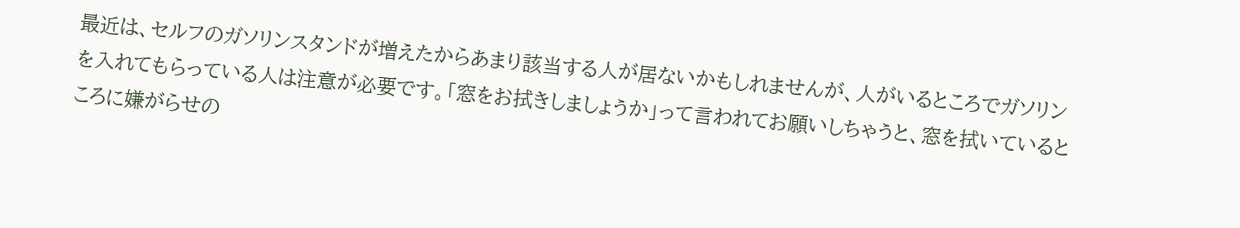最近は、セルフのガソリンスタンドが増えたからあまり該当する人が居ないかもしれませんが、人がいるところでガソリンを入れてもらっている人は注意が必要です。「窓をお拭きしましょうか」って言われてお願いしちゃうと、窓を拭いているところに嫌がらせの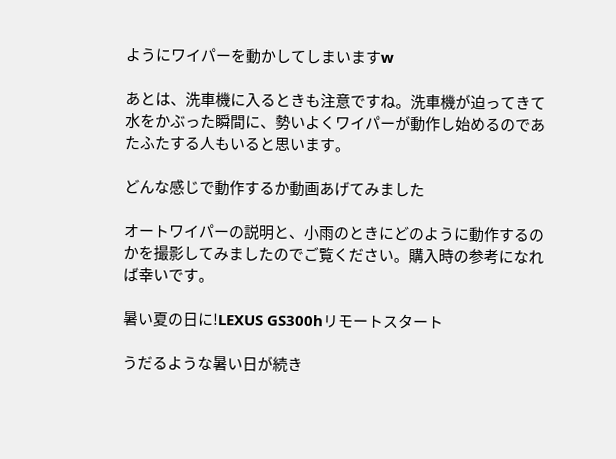ようにワイパーを動かしてしまいますw

あとは、洗車機に入るときも注意ですね。洗車機が迫ってきて水をかぶった瞬間に、勢いよくワイパーが動作し始めるのであたふたする人もいると思います。

どんな感じで動作するか動画あげてみました

オートワイパーの説明と、小雨のときにどのように動作するのかを撮影してみましたのでご覧ください。購入時の参考になれば幸いです。

暑い夏の日に!LEXUS GS300hリモートスタート

うだるような暑い日が続き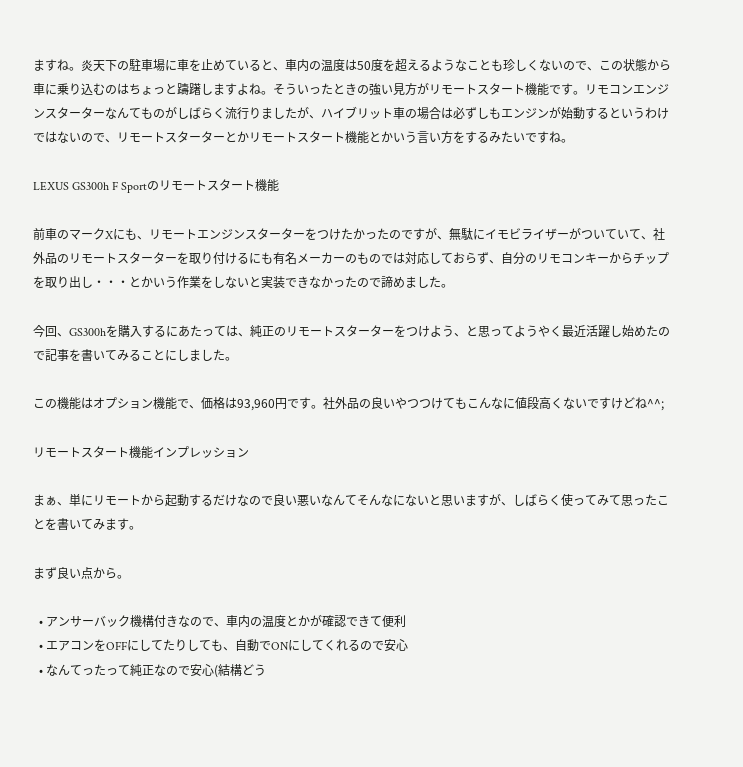ますね。炎天下の駐車場に車を止めていると、車内の温度は50度を超えるようなことも珍しくないので、この状態から車に乗り込むのはちょっと躊躇しますよね。そういったときの強い見方がリモートスタート機能です。リモコンエンジンスターターなんてものがしばらく流行りましたが、ハイブリット車の場合は必ずしもエンジンが始動するというわけではないので、リモートスターターとかリモートスタート機能とかいう言い方をするみたいですね。

LEXUS GS300h F Sportのリモートスタート機能

前車のマークXにも、リモートエンジンスターターをつけたかったのですが、無駄にイモビライザーがついていて、社外品のリモートスターターを取り付けるにも有名メーカーのものでは対応しておらず、自分のリモコンキーからチップを取り出し・・・とかいう作業をしないと実装できなかったので諦めました。

今回、GS300hを購入するにあたっては、純正のリモートスターターをつけよう、と思ってようやく最近活躍し始めたので記事を書いてみることにしました。

この機能はオプション機能で、価格は93,960円です。社外品の良いやつつけてもこんなに値段高くないですけどね^^;

リモートスタート機能インプレッション

まぁ、単にリモートから起動するだけなので良い悪いなんてそんなにないと思いますが、しばらく使ってみて思ったことを書いてみます。

まず良い点から。

  • アンサーバック機構付きなので、車内の温度とかが確認できて便利
  • エアコンをOFFにしてたりしても、自動でONにしてくれるので安心
  • なんてったって純正なので安心(結構どう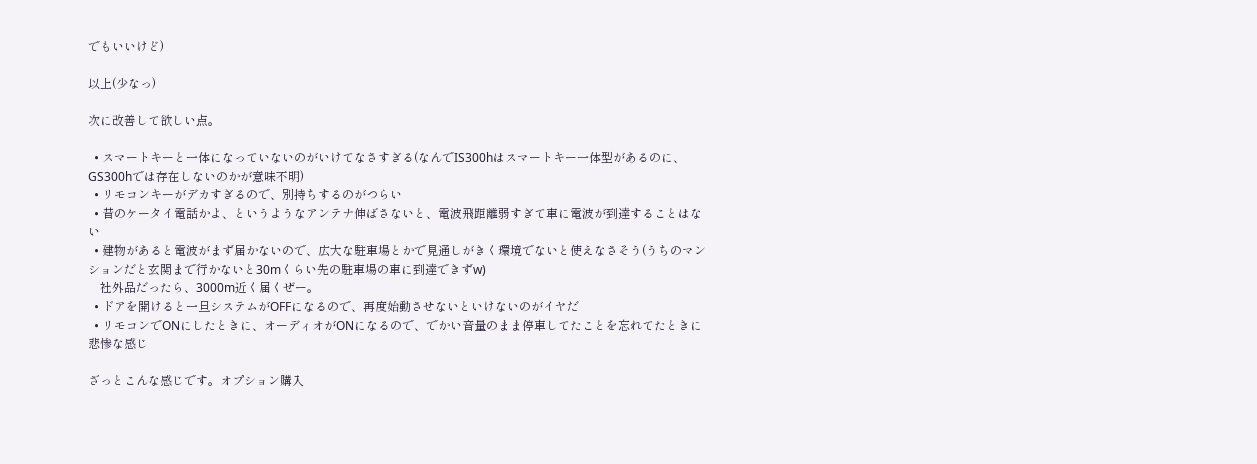でもいいけど)

以上(少なっ)

次に改善して欲しい点。

  • スマートキーと一体になっていないのがいけてなさすぎる(なんでIS300hはスマートキー一体型があるのに、GS300hでは存在しないのかが意味不明)
  • リモコンキーがデカすぎるので、別持ちするのがつらい
  • 昔のケータイ電話かよ、というようなアンテナ伸ばさないと、電波飛距離弱すぎて車に電波が到達することはない
  • 建物があると電波がまず届かないので、広大な駐車場とかで見通しがきく環境でないと使えなさそう(うちのマンションだと玄関まで行かないと30mくらい先の駐車場の車に到達できずw)
    社外品だったら、3000m近く届くぜー。
  • ドアを開けると一旦システムがOFFになるので、再度始動させないといけないのがイヤだ
  • リモコンでONにしたときに、オーディオがONになるので、でかい音量のまま停車してたことを忘れてたときに悲惨な感じ

ざっとこんな感じです。オプション購入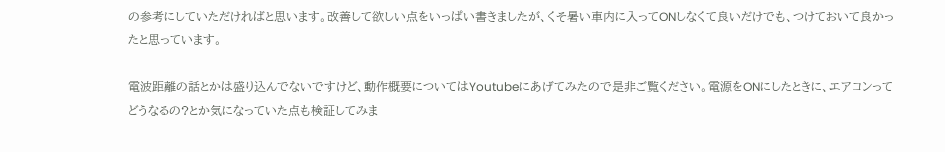の参考にしていただければと思います。改善して欲しい点をいっぱい書きましたが、くそ暑い車内に入ってONしなくて良いだけでも、つけておいて良かったと思っています。

電波距離の話とかは盛り込んでないですけど、動作概要についてはYoutubeにあげてみたので是非ご覧ください。電源をONにしたときに、エアコンってどうなるの?とか気になっていた点も検証してみま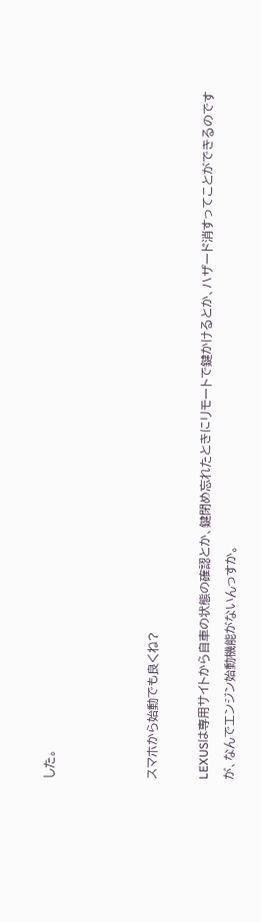した。



スマホから始動でも良くね?

LEXUSは専用サイトから自車の状態の確認とか、鍵閉め忘れたときにリモートで鍵かけるとか、ハザード消すってことができるのですが、なんでエンジン始動機能がないんっすか。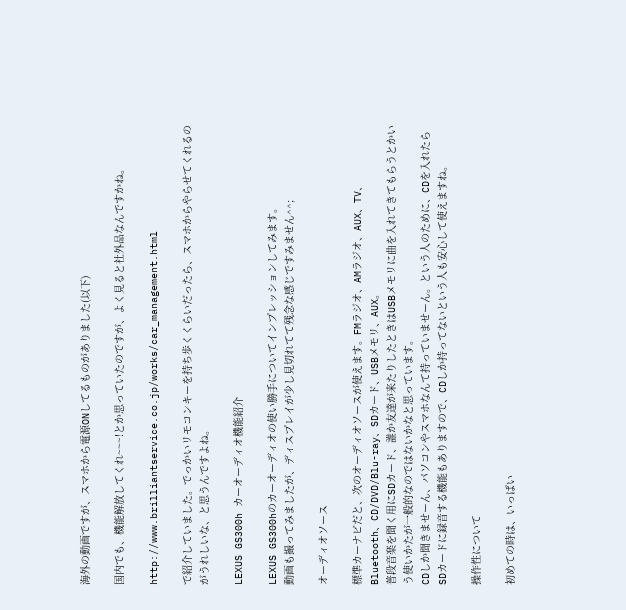海外の動画ですが、スマホから電源ONしてるものがありました(以下)

国内でも、機能解放してくれ~~~!とか思っていたのですが、よく見ると社外品なんですかね。

http://www.brilliantservice.co.jp/works/car_management.html

で紹介していました。でっかいリモコンキーを持ち歩くくらいだったら、スマホからやらせてくれるのがうれしいな、と思うんですよね。

LEXUS GS300h カーオーディオ機能紹介

LEXUS GS300hのカーオーディオの使い勝手についてインプレッションしてみます。
動画も撮ってみましたが、ディスプレイが少し見切れてて残念な感じですみません^^;

オーディオソース

標準カーナビだと、次のオーディオソースが使えます。FMラジオ、AMラジオ、AUX、TV、Bluetooth、CD/DVD/Blu-ray、SDカード、USBメモリ、AUX。
普段音楽を聞く用にSDカード、誰か友達が来たりしたときはUSBメモリに曲を入れてきてもらうとかいう使いかたが一般的なのではないかなと思っています。
CDしか聞きませーん、パソコンやスマホなんて持っていませーん。という人のために、CDを入れたらSDカードに録音する機能もありますので、CDしか持ってないという人も安心して使えますね。

操作性について

初めての時は、いっぱい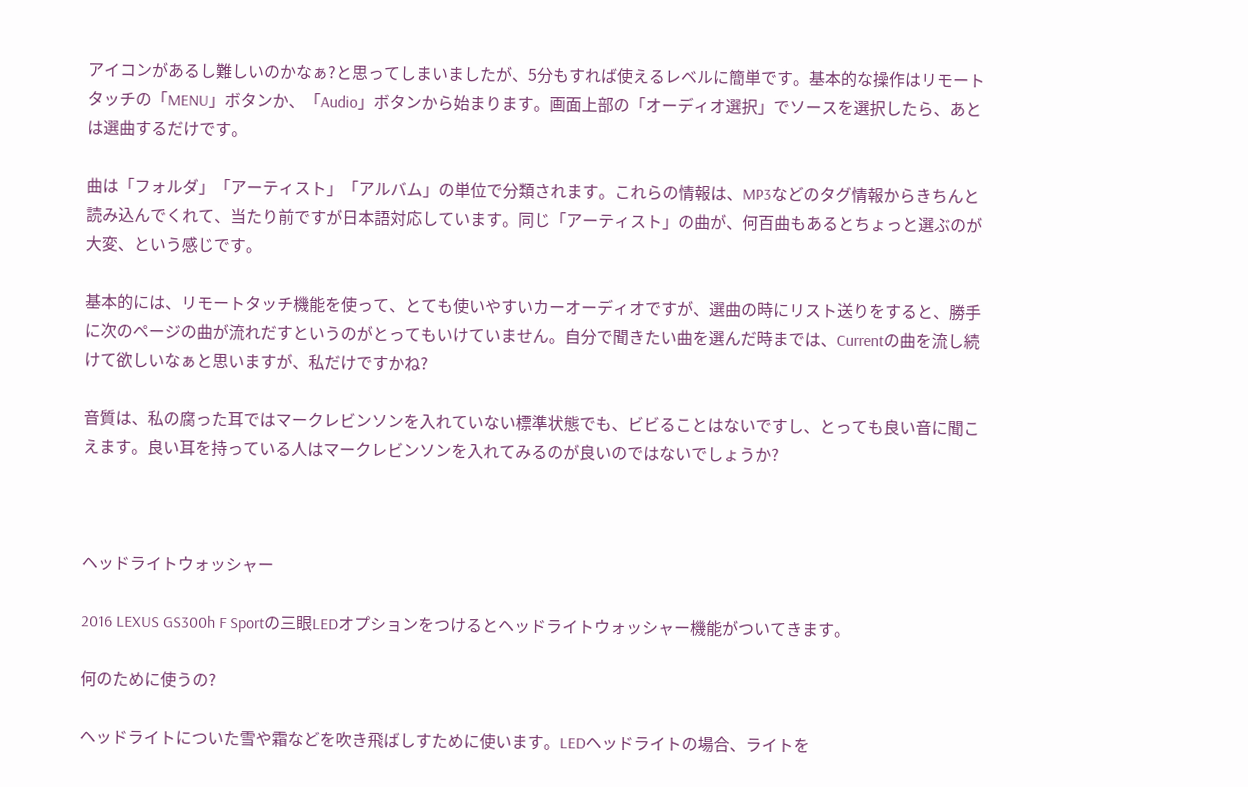アイコンがあるし難しいのかなぁ?と思ってしまいましたが、5分もすれば使えるレベルに簡単です。基本的な操作はリモートタッチの「MENU」ボタンか、「Audio」ボタンから始まります。画面上部の「オーディオ選択」でソースを選択したら、あとは選曲するだけです。

曲は「フォルダ」「アーティスト」「アルバム」の単位で分類されます。これらの情報は、MP3などのタグ情報からきちんと読み込んでくれて、当たり前ですが日本語対応しています。同じ「アーティスト」の曲が、何百曲もあるとちょっと選ぶのが大変、という感じです。

基本的には、リモートタッチ機能を使って、とても使いやすいカーオーディオですが、選曲の時にリスト送りをすると、勝手に次のページの曲が流れだすというのがとってもいけていません。自分で聞きたい曲を選んだ時までは、Currentの曲を流し続けて欲しいなぁと思いますが、私だけですかね?

音質は、私の腐った耳ではマークレビンソンを入れていない標準状態でも、ビビることはないですし、とっても良い音に聞こえます。良い耳を持っている人はマークレビンソンを入れてみるのが良いのではないでしょうか?



ヘッドライトウォッシャー

2016 LEXUS GS300h F Sportの三眼LEDオプションをつけるとヘッドライトウォッシャー機能がついてきます。

何のために使うの?

ヘッドライトについた雪や霜などを吹き飛ばしすために使います。LEDヘッドライトの場合、ライトを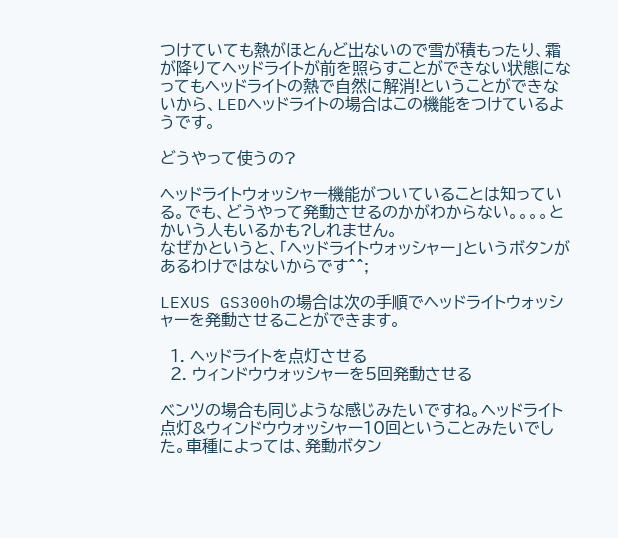つけていても熱がほとんど出ないので雪が積もったり、霜が降りてヘッドライトが前を照らすことができない状態になってもヘッドライトの熱で自然に解消!ということができないから、LEDヘッドライトの場合はこの機能をつけているようです。

どうやって使うの?

ヘッドライトウォッシャー機能がついていることは知っている。でも、どうやって発動させるのかがわからない。。。。とかいう人もいるかも?しれません。
なぜかというと、「ヘッドライトウォッシャー」というボタンがあるわけではないからです^^;

LEXUS GS300hの場合は次の手順でヘッドライトウォッシャーを発動させることができます。

  1. ヘッドライトを点灯させる
  2. ウィンドウウォッシャーを5回発動させる

ベンツの場合も同じような感じみたいですね。ヘッドライト点灯&ウィンドウウォッシャー10回ということみたいでした。車種によっては、発動ボタン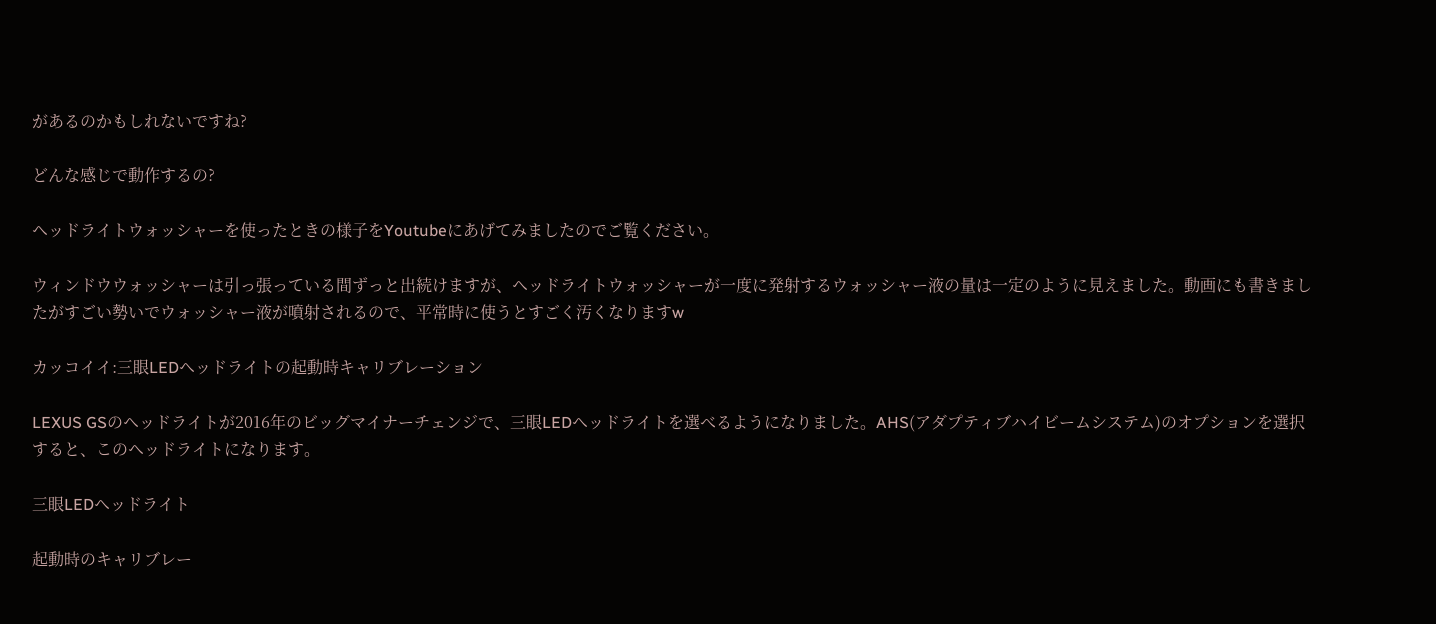があるのかもしれないですね?

どんな感じで動作するの?

ヘッドライトウォッシャーを使ったときの様子をYoutubeにあげてみましたのでご覧ください。

ウィンドウウォッシャーは引っ張っている間ずっと出続けますが、ヘッドライトウォッシャーが一度に発射するウォッシャー液の量は一定のように見えました。動画にも書きましたがすごい勢いでウォッシャー液が噴射されるので、平常時に使うとすごく汚くなりますw

カッコイイ:三眼LEDヘッドライトの起動時キャリブレーション

LEXUS GSのヘッドライトが2016年のビッグマイナーチェンジで、三眼LEDヘッドライトを選べるようになりました。AHS(アダプティブハイビームシステム)のオプションを選択すると、このヘッドライトになります。

三眼LEDヘッドライト

起動時のキャリブレー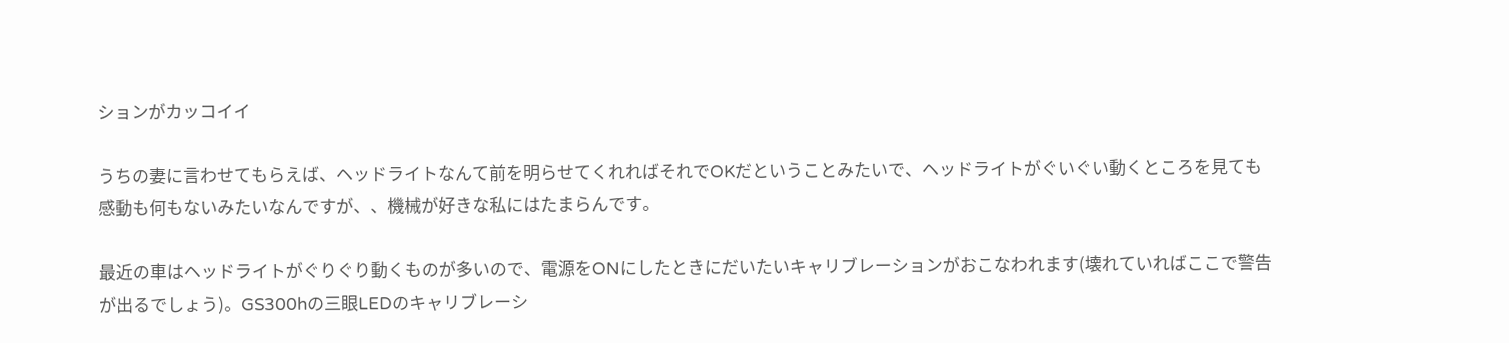ションがカッコイイ

うちの妻に言わせてもらえば、ヘッドライトなんて前を明らせてくれればそれでOKだということみたいで、ヘッドライトがぐいぐい動くところを見ても感動も何もないみたいなんですが、、機械が好きな私にはたまらんです。

最近の車はヘッドライトがぐりぐり動くものが多いので、電源をONにしたときにだいたいキャリブレーションがおこなわれます(壊れていればここで警告が出るでしょう)。GS300hの三眼LEDのキャリブレーシ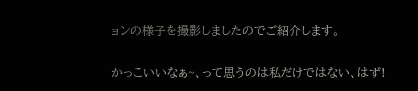ョンの様子を撮影しましたのでご紹介します。

かっこいいなぁ~、って思うのは私だけではない、はず!